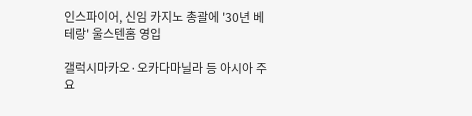인스파이어, 신임 카지노 총괄에 '30년 베테랑' 울스텐홈 영입

갤럭시마카오·오카다마닐라 등 아시아 주요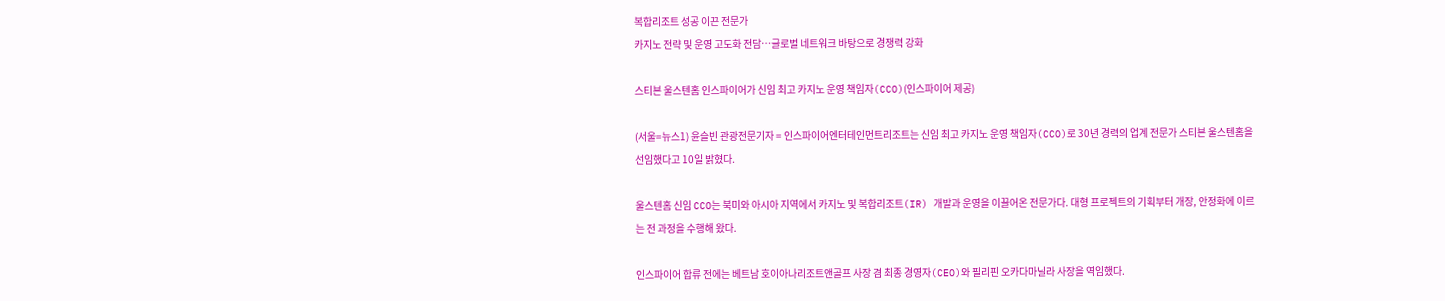복합리조트 성공 이끈 전문가
카지노 전략 및 운영 고도화 전담…글로벌 네트워크 바탕으로 경쟁력 강화

스티븐 울스텐홈 인스파이어가 신임 최고 카지노 운영 책임자(CCO)(인스파이어 제공)

(서울=뉴스1) 윤슬빈 관광전문기자 = 인스파이어엔터테인먼트리조트는 신임 최고 카지노 운영 책임자(CCO)로 30년 경력의 업계 전문가 스티븐 울스텐홈을 선임했다고 10일 밝혔다.

울스텐홈 신임 CCO는 북미와 아시아 지역에서 카지노 및 복합리조트(IR) 개발과 운영을 이끌어온 전문가다. 대형 프로젝트의 기획부터 개장, 안정화에 이르는 전 과정을 수행해 왔다.

인스파이어 합류 전에는 베트남 호이아나리조트앤골프 사장 겸 최종 경영자(CEO)와 필리핀 오카다마닐라 사장을 역임했다.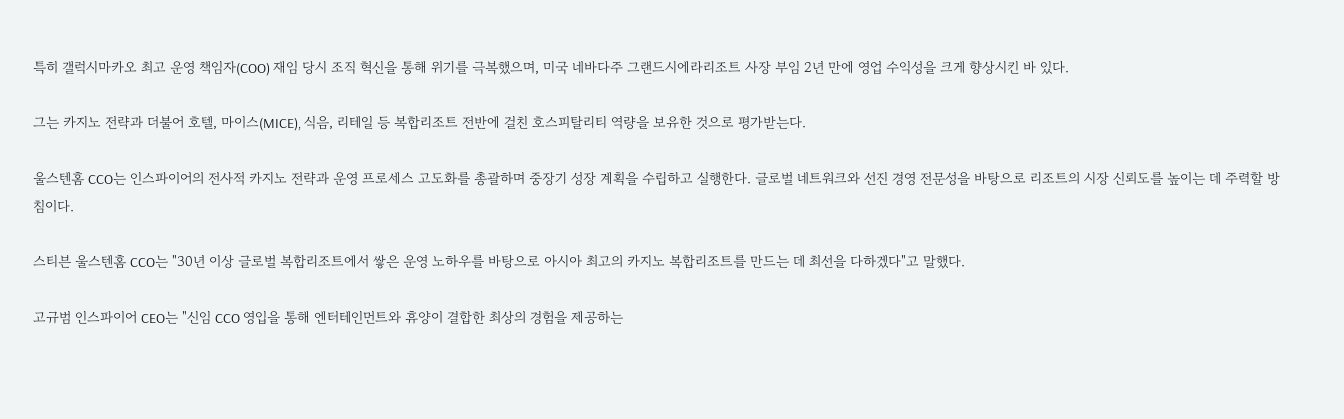특히 갤럭시마카오 최고 운영 책임자(COO) 재임 당시 조직 혁신을 통해 위기를 극복했으며, 미국 네바다주 그랜드시에라리조트 사장 부임 2년 만에 영업 수익성을 크게 향상시킨 바 있다.

그는 카지노 전략과 더불어 호텔, 마이스(MICE), 식음, 리테일 등 복합리조트 전반에 걸친 호스피탈리티 역량을 보유한 것으로 평가받는다.

울스텐홈 CCO는 인스파이어의 전사적 카지노 전략과 운영 프로세스 고도화를 총괄하며 중장기 성장 계획을 수립하고 실행한다. 글로벌 네트워크와 선진 경영 전문성을 바탕으로 리조트의 시장 신뢰도를 높이는 데 주력할 방침이다.

스티븐 울스텐홈 CCO는 "30년 이상 글로벌 복합리조트에서 쌓은 운영 노하우를 바탕으로 아시아 최고의 카지노 복합리조트를 만드는 데 최선을 다하겠다"고 말했다.

고규범 인스파이어 CEO는 "신임 CCO 영입을 통해 엔터테인먼트와 휴양이 결합한 최상의 경험을 제공하는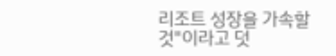리조트 성장을 가속할 것"이라고 덧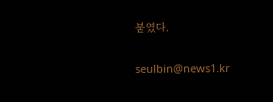붙였다.

seulbin@news1.kr